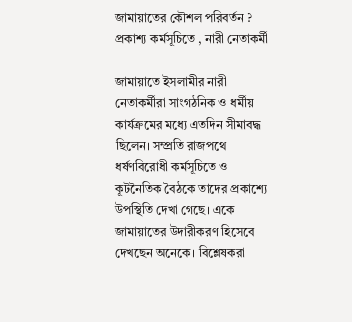জামায়াতের কৌশল পরিবর্তন ? প্রকাশ্য কর্মসূচিতে , নারী নেতাকর্মী

জামায়াতে ইসলামীর নারী নেতাকর্মীরা সাংগঠনিক ও ধর্মীয় কার্যক্রমের মধ্যে এতদিন সীমাবদ্ধ ছিলেন। সম্প্রতি রাজপথে ধর্ষণবিরোধী কর্মসূচিতে ও কূটনৈতিক বৈঠকে তাদের প্রকাশ্যে উপস্থিতি দেখা গেছে। একে জামায়াতের উদারীকরণ হিসেবে দেখছেন অনেকে। বিশ্লেষকরা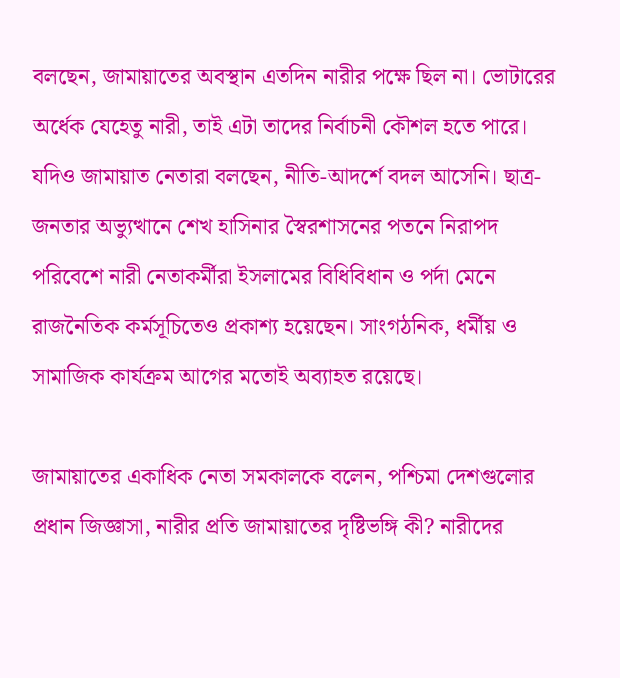বলছেন, জামায়াতের অবস্থান এতদিন নারীর পক্ষে ছিল না। ভোটারের অর্ধেক যেহেতু নারী, তাই এটা তাদের নির্বাচনী কৌশল হতে পারে। যদিও জামায়াত নেতারা বলছেন, নীতি-আদর্শে বদল আসেনি। ছাত্র-জনতার অভ্যুত্থানে শেখ হাসিনার স্বৈরশাসনের পতনে নিরাপদ পরিবেশে নারী নেতাকর্মীরা ইসলামের বিধিবিধান ও পর্দা মেনে রাজনৈতিক কর্মসূচিতেও প্রকাশ্য হয়েছেন। সাংগঠনিক, ধর্মীয় ও সামাজিক কার্যক্রম আগের মতোই অব্যাহত রয়েছে।

জামায়াতের একাধিক নেতা সমকালকে বলেন, পশ্চিমা দেশগুলোর প্রধান জিজ্ঞাসা, নারীর প্রতি জামায়াতের দৃষ্টিভঙ্গি কী? নারীদের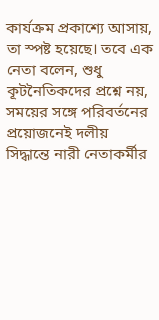কার্যক্রম প্রকাশ্যে আসায়, তা স্পষ্ট হয়েছে। তবে এক নেতা বলেন, শুধু কূটনৈতিকদের প্রশ্নে নয়, সময়ের সঙ্গে পরিবর্তনের প্রয়োজনেই দলীয় সিদ্ধান্তে নারী নেতাকর্মীর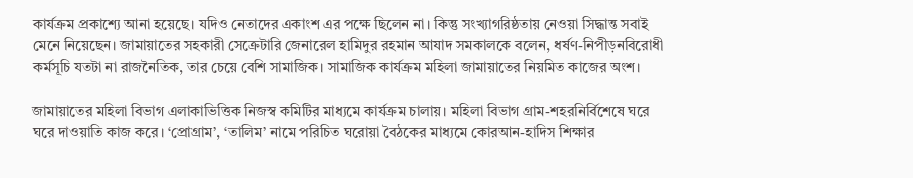কার্যক্রম প্রকাশ্যে আনা হয়েছে। যদিও নেতাদের একাংশ এর পক্ষে ছিলেন না। কিন্তু সংখ্যাগরিষ্ঠতায় নেওয়া সিদ্ধান্ত সবাই মেনে নিয়েছেন। জামায়াতের সহকারী সেক্রেটারি জেনারেল হামিদুর রহমান আযাদ সমকালকে বলেন, ধর্ষণ-নিপীড়নবিরোধী কর্মসূচি যতটা না রাজনৈতিক, তার চেয়ে বেশি সামাজিক। সামাজিক কার্যক্রম মহিলা জামায়াতের নিয়মিত কাজের অংশ।

জামায়াতের মহিলা বিভাগ এলাকাভিত্তিক নিজস্ব কমিটির মাধ্যমে কার্যক্রম চালায়। মহিলা বিভাগ গ্রাম-শহরনির্বিশেষে ঘরে ঘরে দাওয়াতি কাজ করে। ‘প্রোগ্রাম’, ‘তালিম’ নামে পরিচিত ঘরোয়া বৈঠকের মাধ্যমে কোরআন-হাদিস শিক্ষার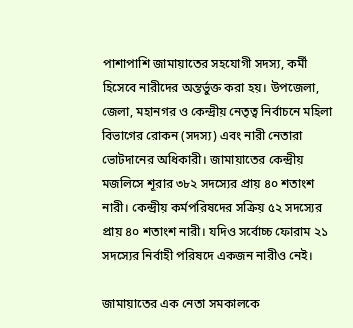পাশাপাশি জামায়াতের সহযোগী সদস্য, কর্মী হিসেবে নারীদের অন্তর্ভুক্ত করা হয়। উপজেলা, জেলা, মহানগর ও কেন্দ্রীয় নেতৃত্ব নির্বাচনে মহিলা বিভাগের রোকন (সদস্য) এবং নারী নেতারা ভোটদানের অধিকারী। জামায়াতের কেন্দ্রীয় মজলিসে শূরার ৩৮২ সদস্যের প্রায় ৪০ শতাংশ নারী। কেন্দ্রীয় কর্মপরিষদের সক্রিয় ৫২ সদস্যের প্রায় ৪০ শতাংশ নারী। যদিও সর্বোচ্চ ফোরাম ২১ সদস্যের নির্বাহী পরিষদে একজন নারীও নেই।

জামায়াতের এক নেতা সমকালকে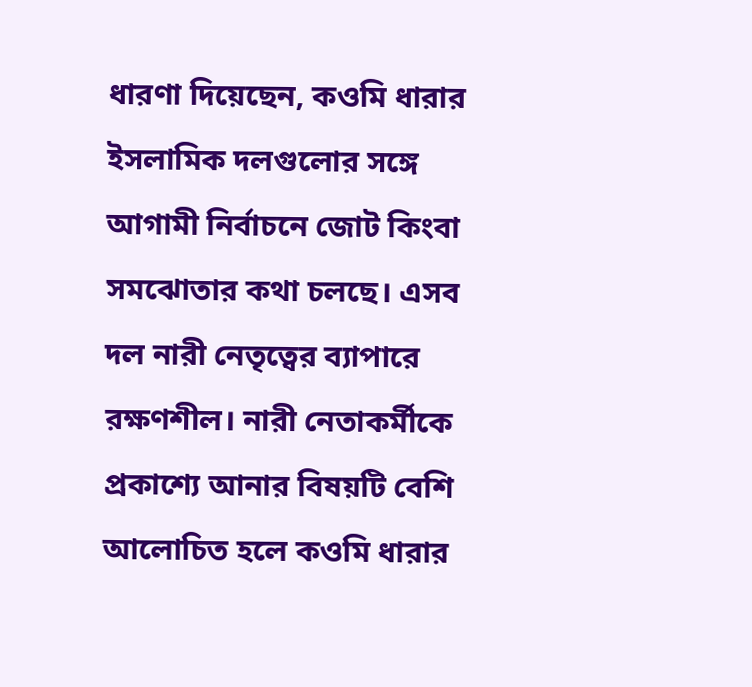ধারণা দিয়েছেন, কওমি ধারার ইসলামিক দলগুলোর সঙ্গে আগামী নির্বাচনে জোট কিংবা সমঝোতার কথা চলছে। এসব দল নারী নেতৃত্বের ব্যাপারে রক্ষণশীল। নারী নেতাকর্মীকে প্রকাশ্যে আনার বিষয়টি বেশি আলোচিত হলে কওমি ধারার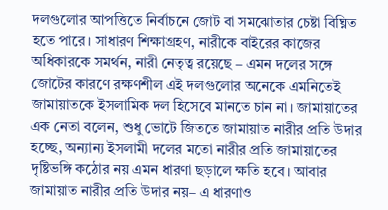দলগুলোর আপত্তিতে নির্বাচনে জোট বা সমঝোতার চেষ্টা বিঘ্নিত হতে পারে। সাধারণ শিক্ষাগ্রহণ, নারীকে বাইরের কাজের অধিকারকে সমর্থন, নারী নেতৃত্ব রয়েছে – এমন দলের সঙ্গে জোটের কারণে রক্ষণশীল এই দলগুলোর অনেকে এমনিতেই জামায়াতকে ইসলামিক দল হিসেবে মানতে চান না। জামায়াতের এক নেতা বলেন, শুধু ভোটে জিততে জামায়াত নারীর প্রতি উদার হচ্ছে, অন্যান্য ইসলামী দলের মতো নারীর প্রতি জামায়াতের দৃষ্টিভঙ্গি কঠোর নয় এমন ধারণা ছড়ালে ক্ষতি হবে। আবার জামায়াত নারীর প্রতি উদার নয়– এ ধারণাও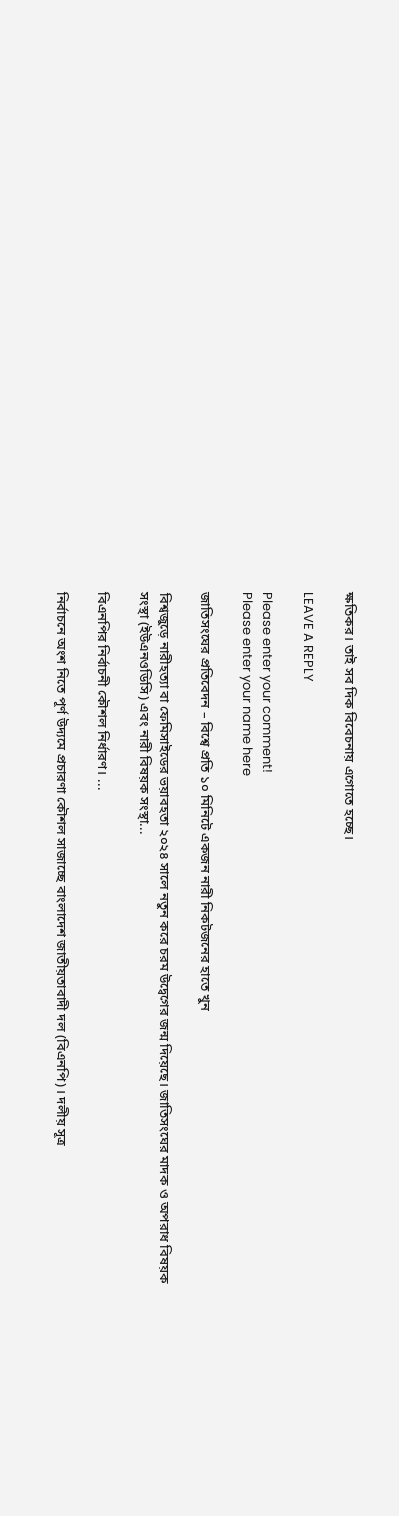ক্ষতিকর। তাই সব দিক বিবেচনায় এগোতে হচ্ছে।

LEAVE A REPLY

Please enter your comment!
Please enter your name here

জাতিসংঘের প্রতিবেদন – বিশ্বে প্রতি ১০ মিনিটে একজন নারী নিকটজনের হাতে খুন

বিশ্বজুড়ে নারীহত্যা বা ফেমিসাইডের ভয়াবহতা ২০২৪ সালে নতুন করে চরম উদ্বেগের জন্ম দিয়েছে। জাতিসংঘের মাদক ও অপরাধ বিষয়ক সংস্থা (ইউএনওডিসি) এবং নারী বিষয়ক সংস্থা...

বিএনপির নির্বাচনী কৌশল নির্ধারণ। ...

নির্বাচনে অংশ নিতে পূর্ণ উদ্যমে প্রচারণা কৌশল সাজাচ্ছে বাংলাদেশ জাতীয়তাবাদী দল (বিএনপি)। দলীয় সূত্র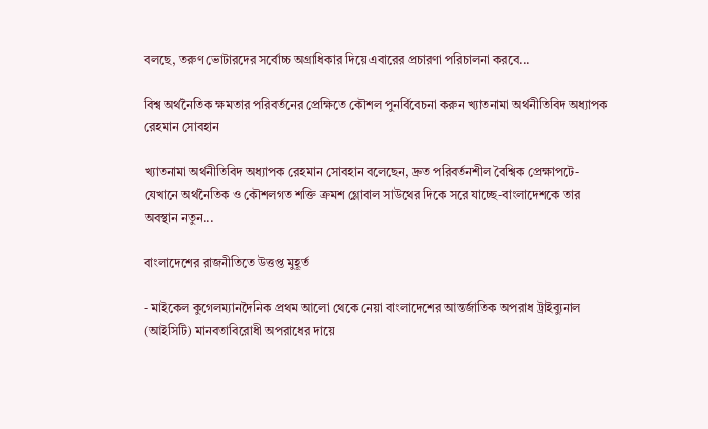বলছে, তরুণ ভোটারদের সর্বোচ্চ অগ্রাধিকার দিয়ে এবারের প্রচারণা পরিচালনা করবে...

বিশ্ব অর্থনৈতিক ক্ষমতার পরিবর্তনের প্রেক্ষিতে কৌশল পুনর্বিবেচনা করুন খ্যাতনামা অর্থনীতিবিদ অধ্যাপক রেহমান সোবহান

খ্যাতনামা অর্থনীতিবিদ অধ্যাপক রেহমান সোবহান বলেছেন, দ্রুত পরিবর্তনশীল বৈশ্বিক প্রেক্ষাপটে- যেখানে অর্থনৈতিক ও কৌশলগত শক্তি ক্রমশ গ্লোবাল সাউথের দিকে সরে যাচ্ছে-বাংলাদেশকে তার অবস্থান নতুন...

বাংলাদেশের রাজনীতিতে উত্তপ্ত মুহূর্ত

- মাইকেল কুগেলম্যানদৈনিক প্রথম আলো থেকে নেয়া বাংলাদেশের আন্তর্জাতিক অপরাধ ট্রাইব্যুনাল (আইসিটি) মানবতাবিরোধী অপরাধের দায়ে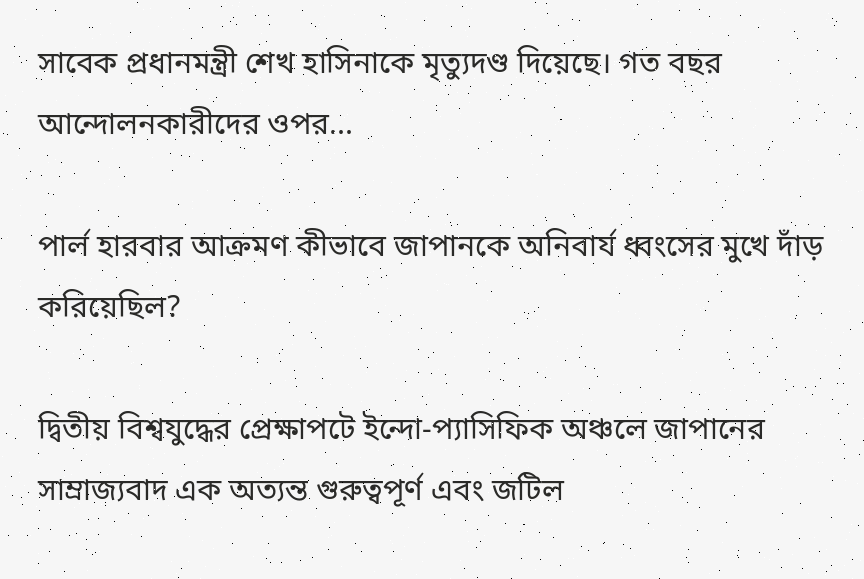সাবেক প্রধানমন্ত্রী শেখ হাসিনাকে মৃত্যুদণ্ড দিয়েছে। গত বছর আন্দোলনকারীদের ওপর...

পার্ল হারবার আক্রমণ কীভাবে জাপানকে অনিবার্য ধ্বংসের মুখে দাঁড় করিয়েছিল?

দ্বিতীয় বিশ্বযুদ্ধের প্রেক্ষাপটে ইন্দো-প্যাসিফিক অঞ্চলে জাপানের সাম্রাজ্যবাদ এক অত্যন্ত গুরুত্বপূর্ণ এবং জটিল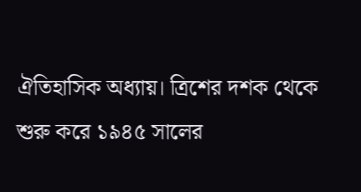ঐতিহাসিক অধ্যায়। ত্রিশের দশক থেকে শুরু করে ১৯৪৫ সালের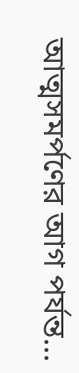আত্মসমর্পণের আগ পর্যন্ত...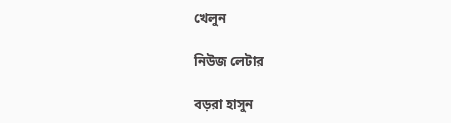খেলুন

নিউজ লেটার

বড়রা হাসুন